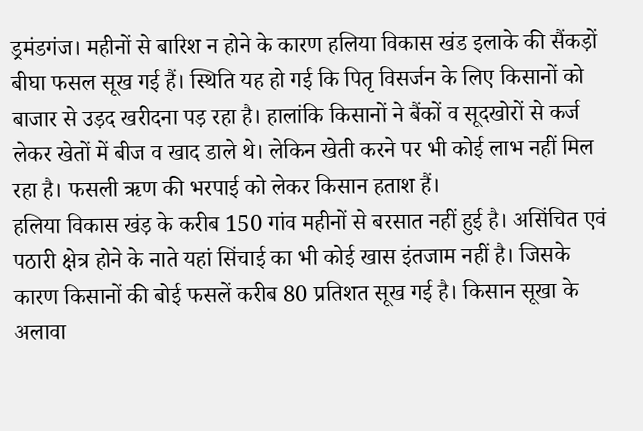ड्रमंडगंज। महीनों से बारिश न होने के कारण हलिया विकास खंड इलाके की सैंकड़ों बीघा फसल सूख गई हैं। स्थिति यह हो गई कि पितृ विसर्जन के लिए किसानों को बाजार से उड़द खरीदना पड़ रहा है। हालांकि किसानों ने बैंकों व सूदखोरों से कर्ज लेकर खेतों में बीज व खाद डाले थे। लेकिन खेती करने पर भी कोई लाभ नहीं मिल रहा है। फसली ऋण की भरपाई को लेकर किसान हताश हैं।
हलिया विकास खंड़ के करीब 150 गांव महीनों से बरसात नहीं हुई है। असिंचित एवं पठारी क्षेत्र होने के नाते यहां सिंचाई का भी कोई खास इंतजाम नहीं है। जिसके कारण किसानों की बोई फसलें करीब 80 प्रतिशत सूख गई है। किसान सूखा के अलावा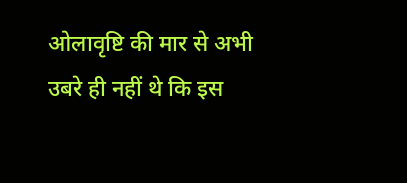ओलावृष्टि की मार से अभी उबरे ही नहीं थे कि इस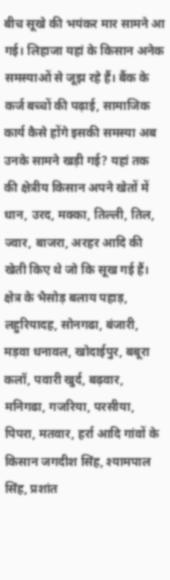बीच सूखे की भयंकर मार सामने आ गई। लिहाजा यहां के किसान अनेक समस्याओं से जूझ रहे हैं। बैंक के कर्ज बच्चों की पढ़ाई, सामाजिक कार्य कैसे होंगे इसकी समस्या अब उनके सामने खड़ी गई? यहां तक की क्षेत्रीय किसान अपने खेतों में धान, उरद, मक्का, तिल्ली, तिल, ज्वार, बाजरा, अरहर आदि की खेती किए थे जो कि सूख गई हैं। क्षेत्र के भैसोड़ बलाय पहाड़, लहुरियादह, सोनगढा, बंजारी, मड़वा धनावल, खोदाईपुर, बबूरा कलॉ, पवारी खुर्द, बढ़वार, मनिगढा, गजरिया, परसीया, पिपरा, मतवार, हर्रा आदि गांवों के किसान जगदीश सिंह, श्यामपाल सिंह, प्रशांत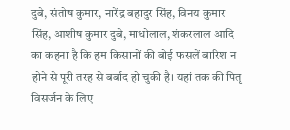दुबे, संतोष कुमार, नारेंद्र बहादुर सिंह, विनय कुमार सिंह, आशीष कुमार दुबे, माधोलाल, शंकरलाल आदि का कहना है कि हम किसानों की बोई फसलें बारिश न होने से पूरी तरह से बर्बाद हो चुकी है। यहां तक की पितृ विसर्जन के लिए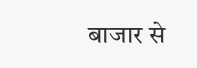बाजार से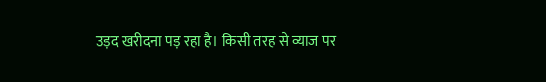उड़द खरीदना पड़ रहा है। किसी तरह से व्याज पर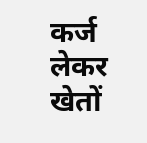कर्ज लेकर खेतों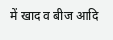में खाद व बीज आदि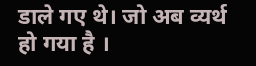डाले गए थे। जो अब व्यर्थ हो गया है ।